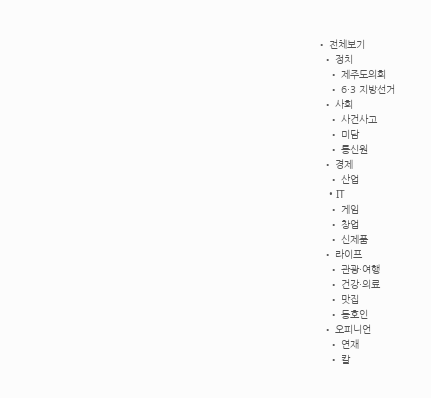• 전체보기
  • 정치
    • 제주도의회
    • 6·3 지방선거
  • 사회
    • 사건사고
    • 미담
    • 통신원
  • 경제
    • 산업
    • IT
    • 게임
    • 창업
    • 신제품
  • 라이프
    • 관광·여행
    • 건강·의료
    • 맛집
    • 동호인
  • 오피니언
    • 연재
    • 칼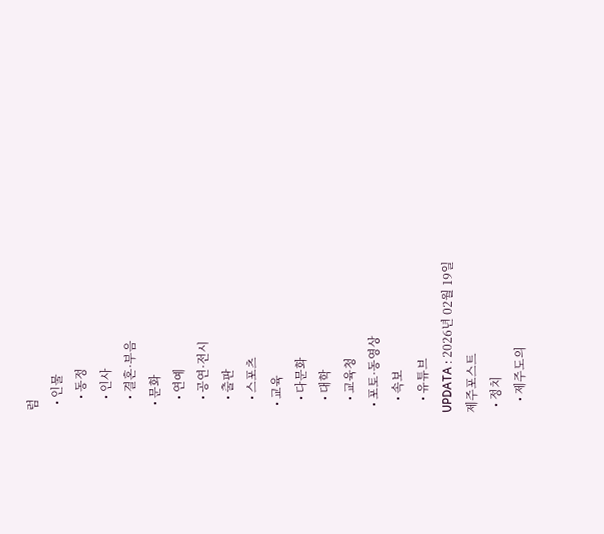럼
  • 인물
    • 동정
    • 인사
    • 결혼·부음
  • 문화
    • 연예
    • 공연·전시
    • 출판
    • 스포츠
  • 교육
    • 다문화
    • 대학
    • 교육청
  • 포토·동영상
    • 속보
    • 유튜브
UPDATA : 2026년 02월 19일
제주포스트
  • 정치
    • 제주도의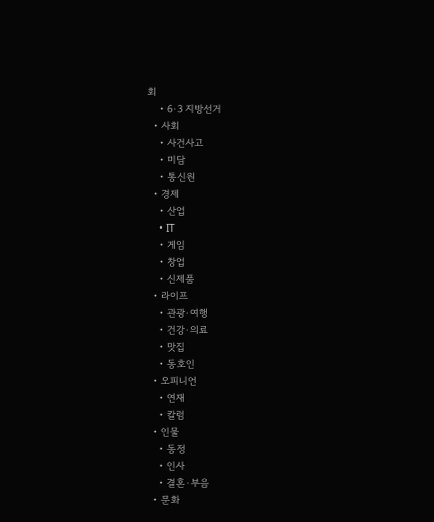회
    • 6·3 지방선거
  • 사회
    • 사건사고
    • 미담
    • 통신원
  • 경제
    • 산업
    • IT
    • 게임
    • 창업
    • 신제품
  • 라이프
    • 관광·여행
    • 건강·의료
    • 맛집
    • 동호인
  • 오피니언
    • 연재
    • 칼럼
  • 인물
    • 동정
    • 인사
    • 결혼·부음
  • 문화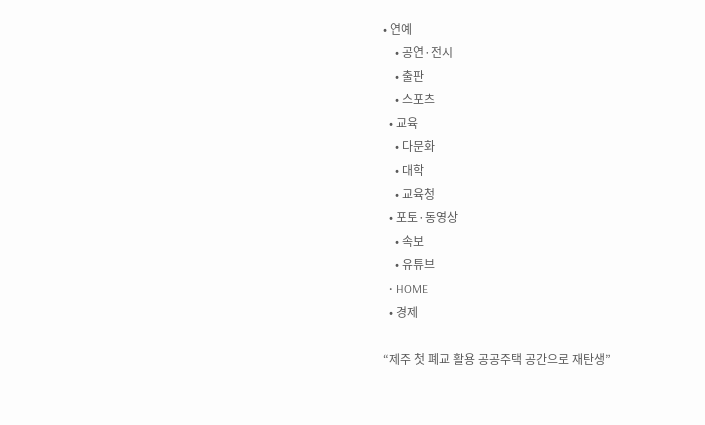• 연예
    • 공연·전시
    • 출판
    • 스포츠
  • 교육
    • 다문화
    • 대학
    • 교육청
  • 포토·동영상
    • 속보
    • 유튜브
  • HOME
  • 경제

“제주 첫 폐교 활용 공공주택 공간으로 재탄생”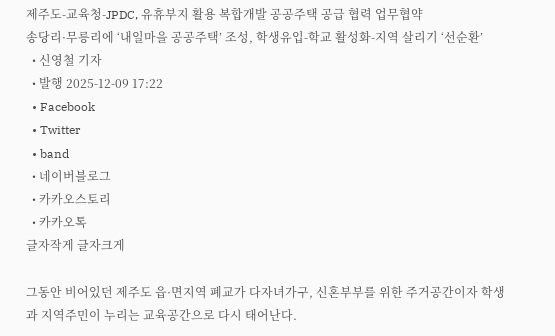제주도-교육청-JPDC, 유휴부지 활용 복합개발 공공주택 공급 협력 업무협약
송당리·무릉리에 ‘내일마을 공공주택’ 조성, 학생유입-학교 활성화-지역 살리기 ‘선순환’
  • 신영철 기자
  • 발행 2025-12-09 17:22
  • Facebook
  • Twitter
  • band
  • 네이버블로그
  • 카카오스토리
  • 카카오톡
글자작게 글자크게

그동안 비어있던 제주도 읍·면지역 폐교가 다자녀가구, 신혼부부를 위한 주거공간이자 학생과 지역주민이 누리는 교육공간으로 다시 태어난다.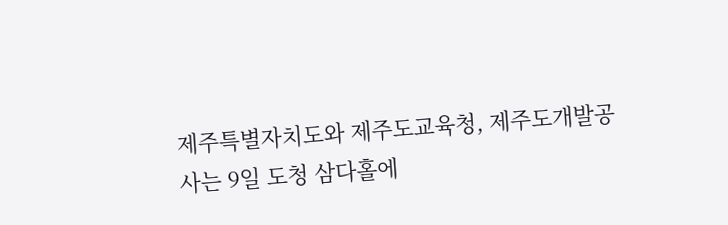제주특별자치도와 제주도교육청, 제주도개발공사는 9일 도청 삼다홀에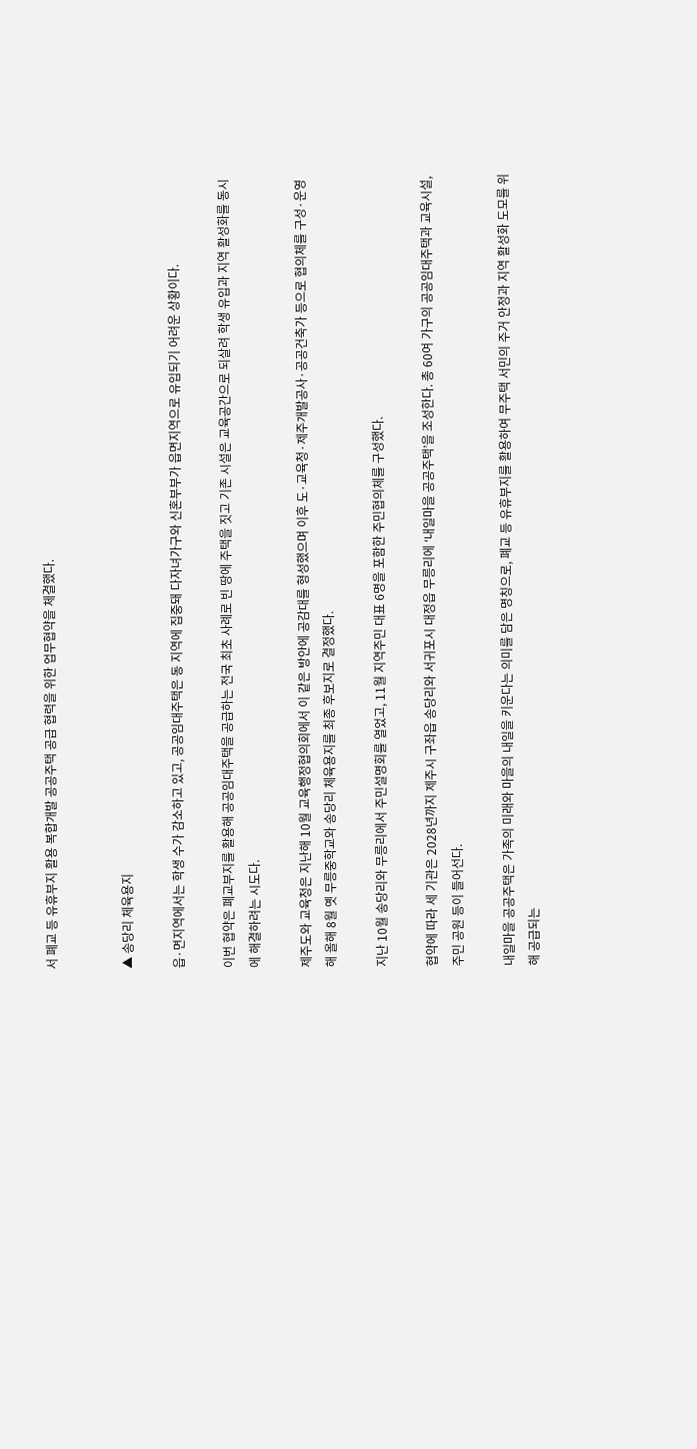서 폐교 등 유휴부지 활용 복합개발 공공주택 공급 협력을 위한 업무협약을 체결했다.


▲ 송당리 체육용지

읍·면지역에서는 학생 수가 감소하고 있고, 공공임대주택은 동 지역에 집중돼 다자녀가구와 신혼부부가 읍면지역으로 유입되기 어려운 상황이다.

이번 협약은 폐교부지를 활용해 공공임대주택을 공급하는 전국 최초 사례로 빈 땅에 주택을 짓고 기존 시설은 교육공간으로 되살려 학생 유입과 지역 활성화를 동시에 해결하려는 시도다.

제주도와 교육청은 지난해 10월 교육행정협의회에서 이 같은 방안에 공감대를 형성했으며 이후 도·교육청·제주개발공사·공공건축가 등으로 협의체를 구성·운영해 올해 8월 옛 무릉중학교와 송당리 체육용지를 최종 후보지로 결정했다.

지난 10월 송당리와 무릉리에서 주민설명회를 열었고, 11월 지역주민 대표 6명을 포함한 주민협의체를 구성했다.

협약에 따라 세 기관은 2028년까지 제주시 구좌읍 송당리와 서귀포시 대정읍 무릉리에 ‘내일마을 공공주택’을 조성한다. 총 60여 가구의 공공임대주택과 교육시설, 주민 공원 등이 들어선다.

내일마을 공공주택은 가족의 미래와 마을의 내일을 키운다는 의미를 담은 명칭으로, 폐교 등 유휴부지를 활용하여 무주택 서민의 주거 안정과 지역 활성화 도모를 위해 공급되는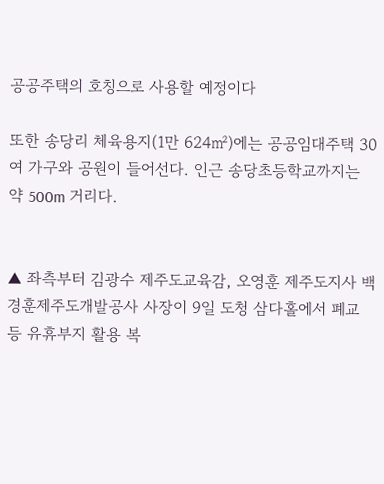공공주택의 호칭으로 사용할 예정이다

또한 송당리 체육용지(1만 624㎡)에는 공공임대주택 30여 가구와 공원이 들어선다. 인근 송당초등학교까지는 약 500m 거리다.


▲ 좌측부터 김광수 제주도교육감, 오영훈 제주도지사 백경훈제주도개발공사 사장이 9일 도청 삼다홀에서 폐교 등 유휴부지 활용 복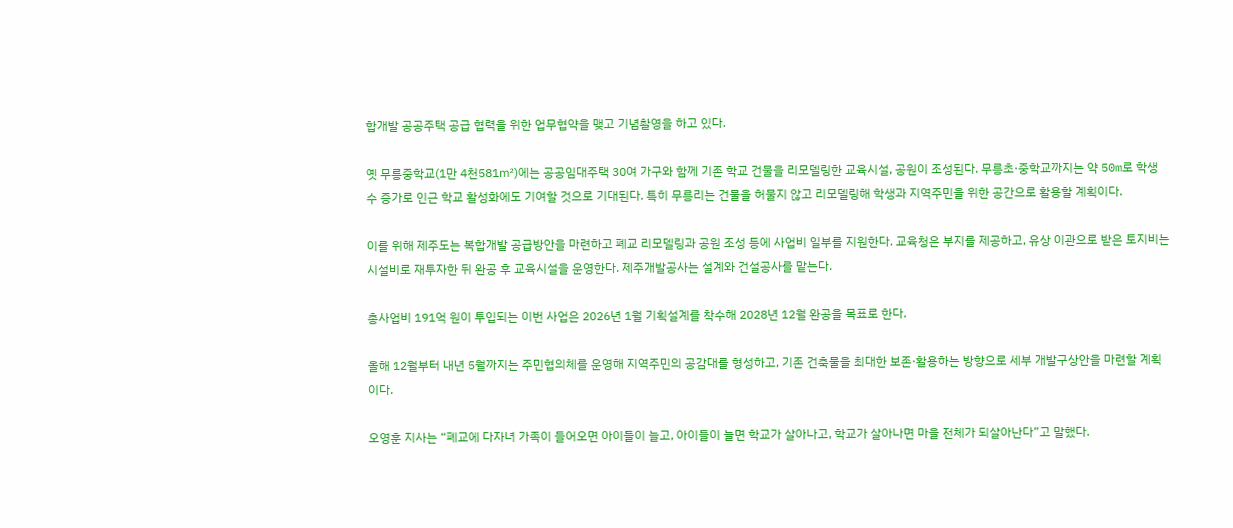합개발 공공주택 공급 협력을 위한 업무협약을 맺고 기념촬영을 하고 있다.

옛 무릉중학교(1만 4천581㎡)에는 공공임대주택 30여 가구와 함께 기존 학교 건물을 리모델링한 교육시설, 공원이 조성된다. 무릉초·중학교까지는 약 50m로 학생 수 증가로 인근 학교 활성화에도 기여할 것으로 기대된다. 특히 무릉리는 건물을 허물지 않고 리모델링해 학생과 지역주민을 위한 공간으로 활용할 계획이다.

이를 위해 제주도는 복합개발 공급방안을 마련하고 폐교 리모델링과 공원 조성 등에 사업비 일부를 지원한다. 교육청은 부지를 제공하고, 유상 이관으로 받은 토지비는 시설비로 재투자한 뒤 완공 후 교육시설을 운영한다. 제주개발공사는 설계와 건설공사를 맡는다.

총사업비 191억 원이 투입되는 이번 사업은 2026년 1월 기획설계를 착수해 2028년 12월 완공을 목표로 한다.

올해 12월부터 내년 5월까지는 주민협의체를 운영해 지역주민의 공감대를 형성하고, 기존 건축물을 최대한 보존·활용하는 방향으로 세부 개발구상안을 마련할 계획이다.

오영훈 지사는 “폐교에 다자녀 가족이 들어오면 아이들이 늘고, 아이들이 늘면 학교가 살아나고, 학교가 살아나면 마을 전체가 되살아난다”고 말했다.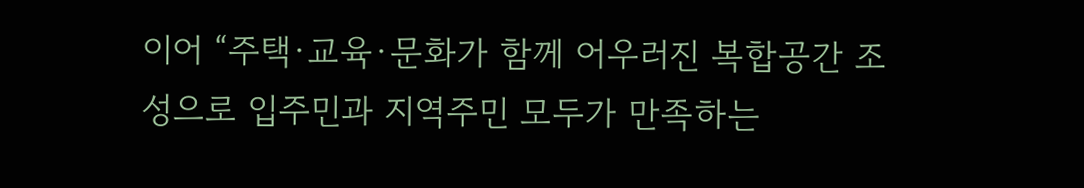이어 “주택·교육·문화가 함께 어우러진 복합공간 조성으로 입주민과 지역주민 모두가 만족하는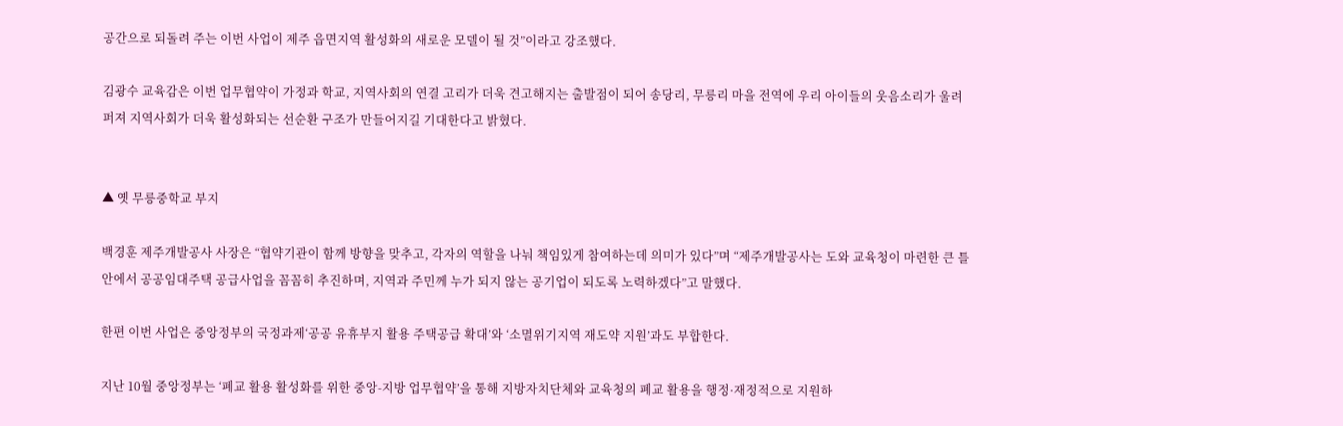공간으로 되돌려 주는 이번 사업이 제주 읍면지역 활성화의 새로운 모델이 될 것”이라고 강조했다.

김광수 교육감은 이번 업무협약이 가정과 학교, 지역사회의 연결 고리가 더욱 견고해지는 출발점이 되어 송당리, 무릉리 마을 전역에 우리 아이들의 웃음소리가 울려 퍼져 지역사회가 더욱 활성화되는 선순환 구조가 만들어지길 기대한다고 밝혔다.


▲ 옛 무릉중학교 부지

백경훈 제주개발공사 사장은 “협약기관이 함께 방향을 맞추고, 각자의 역할을 나눠 책임있게 참여하는데 의미가 있다”며 “제주개발공사는 도와 교육청이 마련한 큰 틀 안에서 공공임대주택 공급사업을 꼼꼼히 추진하며, 지역과 주민께 누가 되지 않는 공기업이 되도록 노력하겠다”고 말했다.

한편 이번 사업은 중앙정부의 국정과제‘공공 유휴부지 활용 주택공급 확대’와 ‘소멸위기지역 재도약 지원’과도 부합한다.

지난 10월 중앙정부는 ‘폐교 활용 활성화를 위한 중앙-지방 업무협약’을 통해 지방자치단체와 교육청의 폐교 활용을 행정·재정적으로 지원하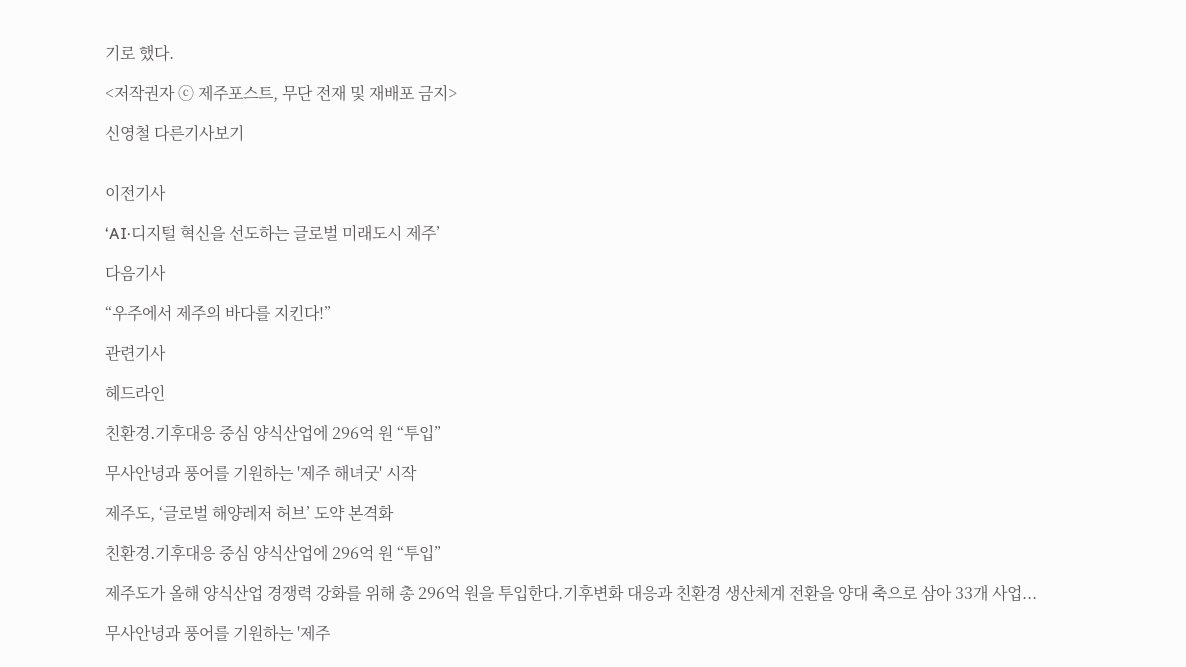기로 했다.

<저작권자 ⓒ 제주포스트, 무단 전재 및 재배포 금지>

신영철 다른기사보기


이전기사

‘AI·디지털 혁신을 선도하는 글로벌 미래도시 제주’

다음기사

“우주에서 제주의 바다를 지킨다!”

관련기사

헤드라인

친환경․기후대응 중심 양식산업에 296억 원 “투입”

무사안녕과 풍어를 기원하는 '제주 해녀굿' 시작

제주도, ‘글로벌 해양레저 허브’ 도약 본격화

친환경․기후대응 중심 양식산업에 296억 원 “투입”

제주도가 올해 양식산업 경쟁력 강화를 위해 총 296억 원을 투입한다.기후변화 대응과 친환경 생산체계 전환을 양대 축으로 삼아 33개 사업...

무사안녕과 풍어를 기원하는 '제주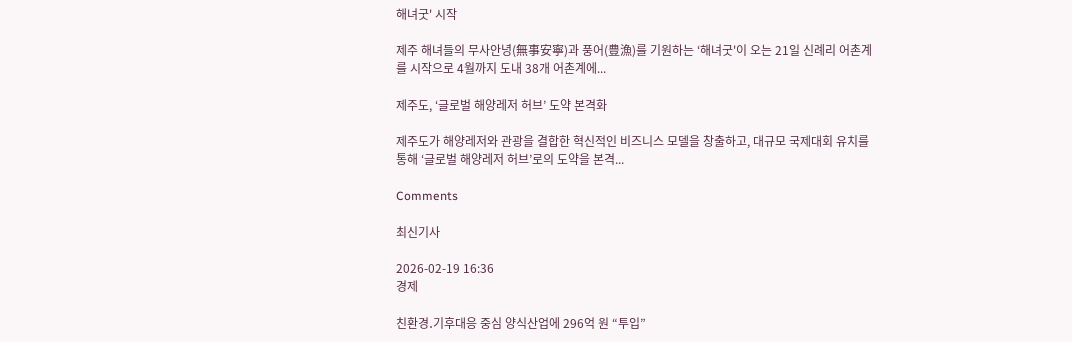해녀굿' 시작

제주 해녀들의 무사안녕(無事安寧)과 풍어(豊漁)를 기원하는 ‘해녀굿'이 오는 21일 신례리 어촌계를 시작으로 4월까지 도내 38개 어촌계에...

제주도, ‘글로벌 해양레저 허브’ 도약 본격화

제주도가 해양레저와 관광을 결합한 혁신적인 비즈니스 모델을 창출하고, 대규모 국제대회 유치를 통해 ‘글로벌 해양레저 허브’로의 도약을 본격...

Comments

최신기사

2026-02-19 16:36
경제

친환경․기후대응 중심 양식산업에 296억 원 “투입”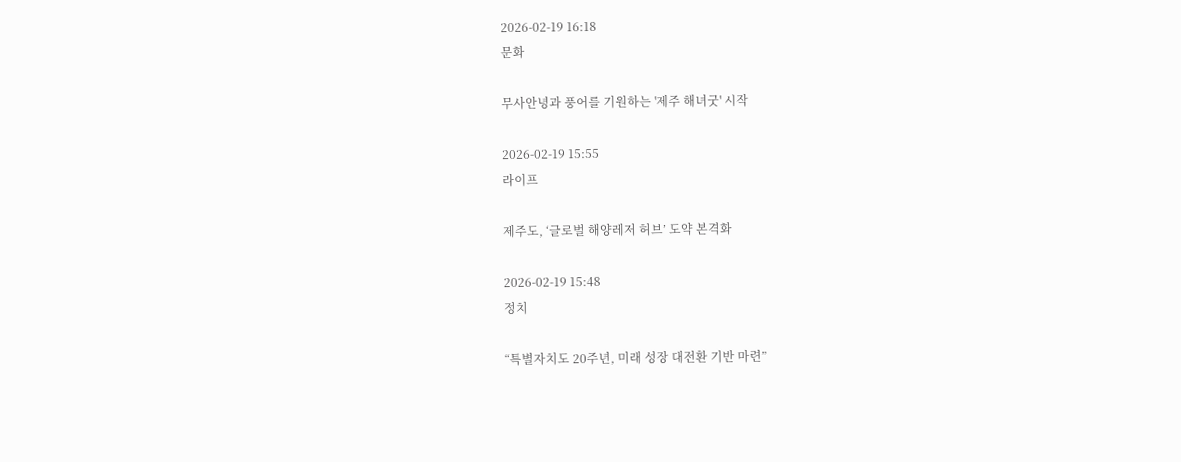2026-02-19 16:18
문화

무사안녕과 풍어를 기원하는 '제주 해녀굿' 시작

2026-02-19 15:55
라이프

제주도, ‘글로벌 해양레저 허브’ 도약 본격화

2026-02-19 15:48
정치

“특별자치도 20주년, 미래 성장 대전환 기반 마련”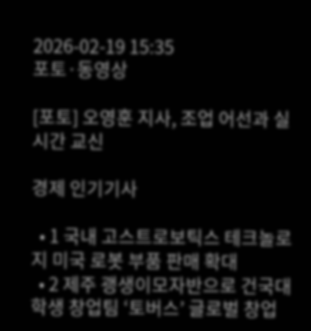2026-02-19 15:35
포토·동영상

[포토] 오영훈 지사, 조업 어선과 실시간 교신

경제 인기기사

  • 1 국내 고스트로보틱스 테크놀로지 미국 로봇 부품 판매 확대
  • 2 제주 괭생이모자반으로 건국대 학생 창업팀 ‘토버스’ 글로벌 창업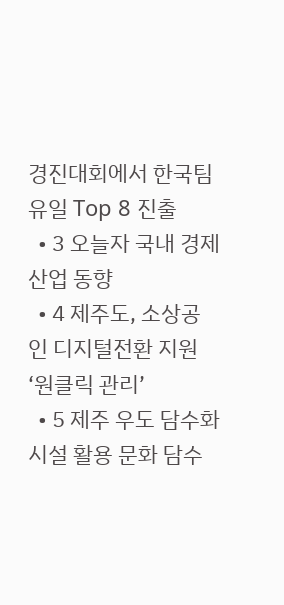경진대회에서 한국팀 유일 Top 8 진출
  • 3 오늘자 국내 경제산업 동향
  • 4 제주도, 소상공인 디지털전환 지원 ‘원클릭 관리’
  • 5 제주 우도 담수화시설 활용 문화 담수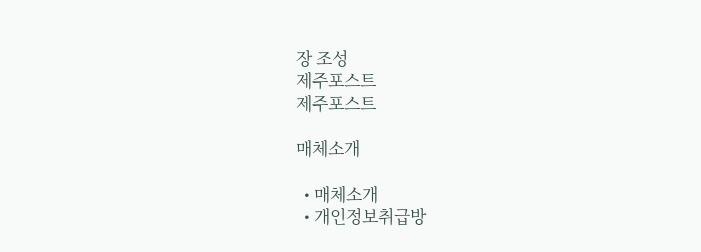장 조성
제주포스트
제주포스트

매체소개

  • 매체소개
  • 개인정보취급방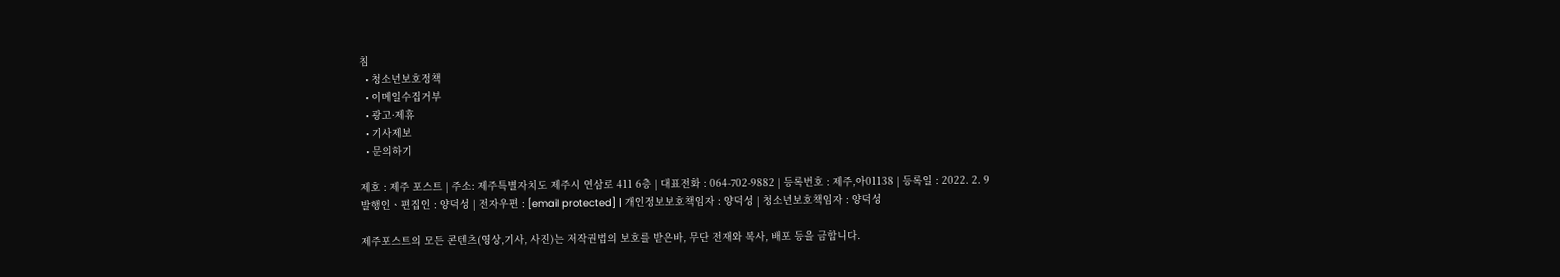침
  • 청소년보호정책
  • 이메일수집거부
  • 광고·제휴
  • 기사제보
  • 문의하기

제호 : 제주 포스트 | 주소: 제주특별자치도 제주시 연삼로 411 6층 | 대표전화 : 064-702-9882 | 등록번호 : 제주,아01138 | 등록일 : 2022. 2. 9
발행인ㆍ편집인 : 양덕성 | 전자우편 : [email protected] | 개인정보보호책임자 : 양덕성 | 청소년보호책임자 : 양덕성

제주포스트의 모든 콘텐츠(영상,기사, 사진)는 저작권법의 보호를 받은바, 무단 전재와 복사, 배포 등을 금합니다.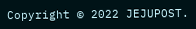Copyright © 2022 JEJUPOST.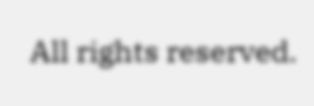All rights reserved.